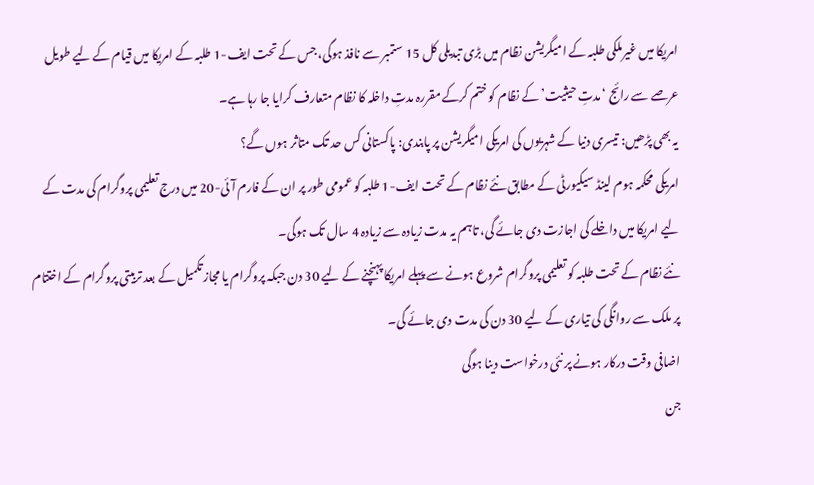امریکا میں غیرملکی طلبہ کے امیگریشن نظام میں بڑی تبدیلی کل 15 ستمبر سے نافذ ہوگی، جس کے تحت ایف-1 طلبہ کے امریکا میں قیام کے لیے طویل عرصے سے رائج ‘مدتِ حیثیت’ کے نظام کو ختم کرکے مقررہ مدتِ داخلہ کا نظام متعارف کرایا جا رہا ہے۔
یہ بھی پڑھیں: تیسری دنیا کے شہریوں کی امریکی امیگریشن پر پابندی: پاکستانی کس حد تک متاثر ہوں گے؟
امریکی محکمہ ہوم لینڈ سیکیورٹی کے مطابق نئے نظام کے تحت ایف-1 طلبہ کو عمومی طور پر ان کے فارم آئی-20 میں درج تعلیمی پروگرام کی مدت کے لیے امریکا میں داخلے کی اجازت دی جائے گی، تاہم یہ مدت زیادہ سے زیادہ 4 سال تک ہوگی۔
نئے نظام کے تحت طلبہ کو تعلیمی پروگرام شروع ہونے سے پہلے امریکا پہنچنے کے لیے 30 دن جبکہ پروگرام یا مجاز تکمیل کے بعد تربیتی پروگرام کے اختتام پر ملک سے روانگی کی تیاری کے لیے 30 دن کی مدت دی جائے گی۔
اضافی وقت درکار ہونے پر نئی درخواست دینا ہوگی
جن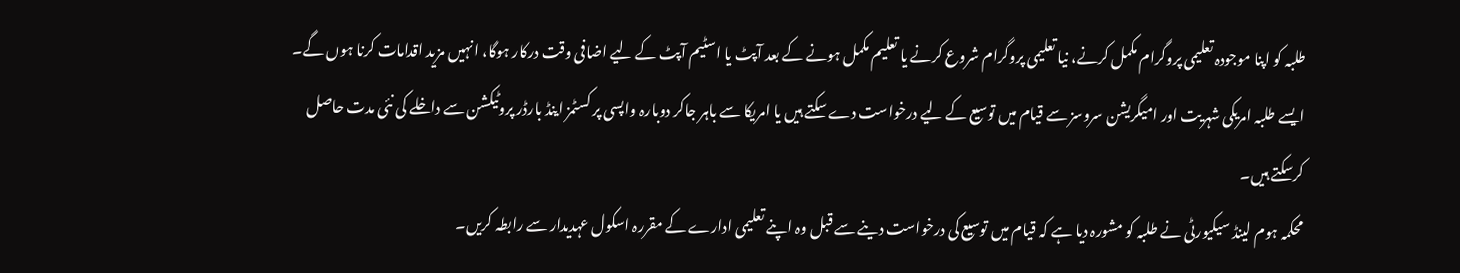طلبہ کو اپنا موجودہ تعلیمی پروگرام مکمل کرنے، نیا تعلیمی پروگرام شروع کرنے یا تعلیم مکمل ہونے کے بعد آپٹ یا اسٹیم آپٹ کے لیے اضافی وقت درکار ہوگا، انہیں مزید اقدامات کرنا ہوں گے۔
ایسے طلبہ امریکی شہریت اور امیگریشن سروسز سے قیام میں توسیع کے لیے درخواست دے سکتے ہیں یا امریکا سے باہر جاکر دوبارہ واپسی پر کسٹمز اینڈ بارڈر پروٹیکشن سے داخلے کی نئی مدت حاصل کرسکتے ہیں۔
محکمہ ہوم لینڈ سیکیورٹی نے طلبہ کو مشورہ دیا ہے کہ قیام میں توسیع کی درخواست دینے سے قبل وہ اپنے تعلیمی ادارے کے مقررہ اسکول عہدیدار سے رابطہ کریں۔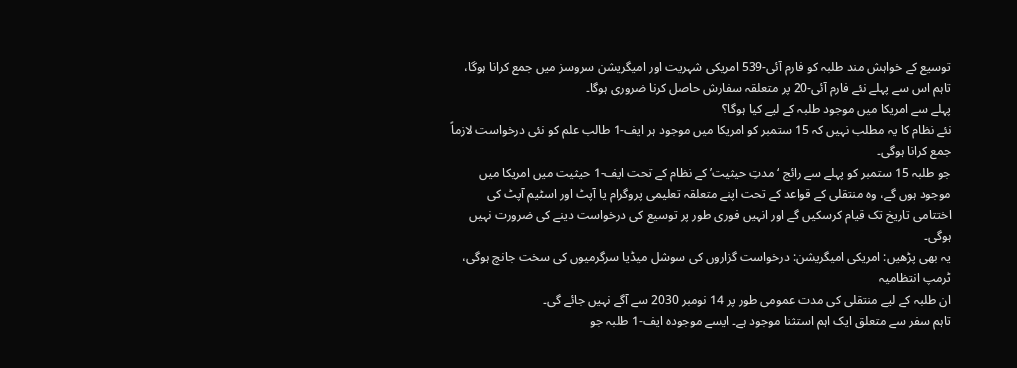توسیع کے خواہش مند طلبہ کو فارم آئی-539 امریکی شہریت اور امیگریشن سروسز میں جمع کرانا ہوگا، تاہم اس سے پہلے نئے فارم آئی-20 پر متعلقہ سفارش حاصل کرنا ضروری ہوگا۔
پہلے سے امریکا میں موجود طلبہ کے لیے کیا ہوگا؟
نئے نظام کا یہ مطلب نہیں کہ 15 ستمبر کو امریکا میں موجود ہر ایف-1 طالب علم کو نئی درخواست لازماً جمع کرانا ہوگی۔
جو طلبہ 15 ستمبر کو پہلے سے رائج ‘مدتِ حیثیت’ کے نظام کے تحت ایف-1 حیثیت میں امریکا میں موجود ہوں گے، وہ منتقلی کے قواعد کے تحت اپنے متعلقہ تعلیمی پروگرام یا آپٹ اور اسٹیم آپٹ کی اختتامی تاریخ تک قیام کرسکیں گے اور انہیں فوری طور پر توسیع کی درخواست دینے کی ضرورت نہیں ہوگی۔
یہ بھی پڑھیں: امریکی امیگریشن: درخواست گزاروں کی سوشل میڈیا سرگرمیوں کی سخت جانچ ہوگی، ٹرمپ انتظامیہ
ان طلبہ کے لیے منتقلی کی مدت عمومی طور پر 14 نومبر 2030 سے آگے نہیں جائے گی۔
تاہم سفر سے متعلق ایک اہم استثنا موجود ہے۔ ایسے موجودہ ایف-1 طلبہ جو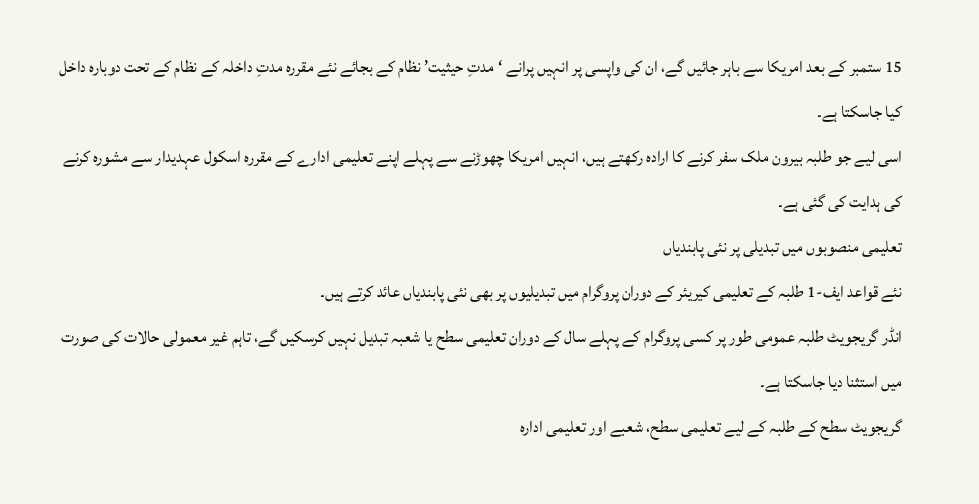15 ستمبر کے بعد امریکا سے باہر جائیں گے، ان کی واپسی پر انہیں پرانے ‘مدتِ حیثیت’ نظام کے بجائے نئے مقررہ مدتِ داخلہ کے نظام کے تحت دوبارہ داخل کیا جاسکتا ہے۔
اسی لیے جو طلبہ بیرون ملک سفر کرنے کا ارادہ رکھتے ہیں، انہیں امریکا چھوڑنے سے پہلے اپنے تعلیمی ادارے کے مقررہ اسکول عہدیدار سے مشورہ کرنے کی ہدایت کی گئی ہے۔
تعلیمی منصوبوں میں تبدیلی پر نئی پابندیاں
نئے قواعد ایف-1 طلبہ کے تعلیمی کیریئر کے دوران پروگرام میں تبدیلیوں پر بھی نئی پابندیاں عائد کرتے ہیں۔
انڈر گریجویٹ طلبہ عمومی طور پر کسی پروگرام کے پہلے سال کے دوران تعلیمی سطح یا شعبہ تبدیل نہیں کرسکیں گے، تاہم غیر معمولی حالات کی صورت میں استثنا دیا جاسکتا ہے۔
گریجویٹ سطح کے طلبہ کے لیے تعلیمی سطح، شعبے اور تعلیمی ادارہ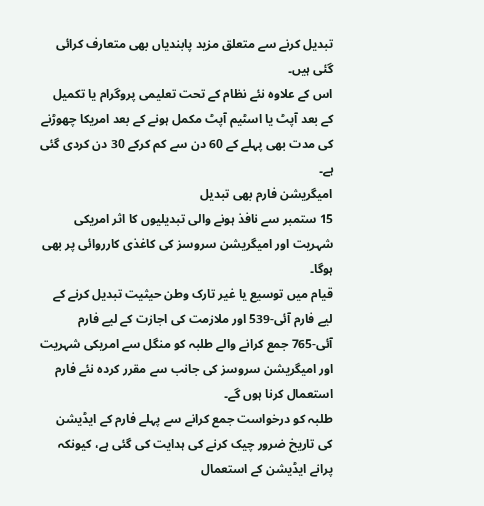تبدیل کرنے سے متعلق مزید پابندیاں بھی متعارف کرائی گئی ہیں۔
اس کے علاوہ نئے نظام کے تحت تعلیمی پروگرام یا تکمیل کے بعد آپٹ یا اسٹیم آپٹ مکمل ہونے کے بعد امریکا چھوڑنے کی مدت بھی پہلے کے 60 دن سے کم کرکے 30 دن کردی گئی ہے۔
امیگریشن فارم بھی تبدیل
15 ستمبر سے نافذ ہونے والی تبدیلیوں کا اثر امریکی شہریت اور امیگریشن سروسز کی کاغذی کارروائی پر بھی ہوگا۔
قیام میں توسیع یا غیر تارک وطن حیثیت تبدیل کرنے کے لیے فارم آئی-539 اور ملازمت کی اجازت کے لیے فارم آئی-765 جمع کرانے والے طلبہ کو منگل سے امریکی شہریت اور امیگریشن سروسز کی جانب سے مقرر کردہ نئے فارم استعمال کرنا ہوں گے۔
طلبہ کو درخواست جمع کرانے سے پہلے فارم کے ایڈیشن کی تاریخ ضرور چیک کرنے کی ہدایت کی گئی ہے، کیونکہ پرانے ایڈیشن کے استعمال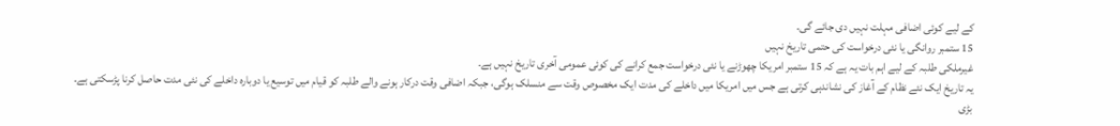کے لیے کوئی اضافی مہلت نہیں دی جائے گی۔
15 ستمبر روانگی یا نئی درخواست کی حتمی تاریخ نہیں
غیرملکی طلبہ کے لیے اہم بات یہ ہے کہ 15 ستمبر امریکا چھوڑنے یا نئی درخواست جمع کرانے کی کوئی عمومی آخری تاریخ نہیں ہے۔
یہ تاریخ ایک نئے نظام کے آغاز کی نشاندہی کرتی ہے جس میں امریکا میں داخلے کی مدت ایک مخصوص وقت سے منسلک ہوگی، جبکہ اضافی وقت درکار ہونے والے طلبہ کو قیام میں توسیع یا دوبارہ داخلے کی نئی مدت حاصل کرنا پڑسکتی ہے۔
بڑی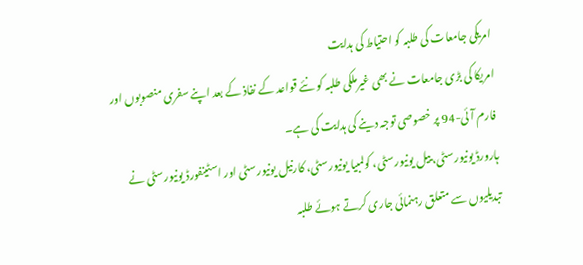امریکی جامعات کی طلبہ کو احتیاط کی ہدایت
امریکا کی بڑی جامعات نے بھی غیرملکی طلبہ کو نئے قواعد کے نفاذ کے بعد اپنے سفری منصوبوں اور فارم آئی-94 پر خصوصی توجہ دینے کی ہدایت کی ہے۔
ہارورڈ یونیورسٹی، ییل یونیورسٹی، کولمبیا یونیورسٹی، کارنیل یونیورسٹی اور اسٹینفورڈ یونیورسٹی نے تبدیلیوں سے متعلق رہنمائی جاری کرتے ہوئے طلبہ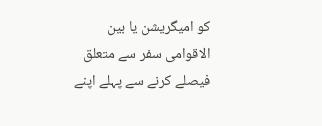کو امیگریشن یا بین الاقوامی سفر سے متعلق فیصلے کرنے سے پہلے اپنے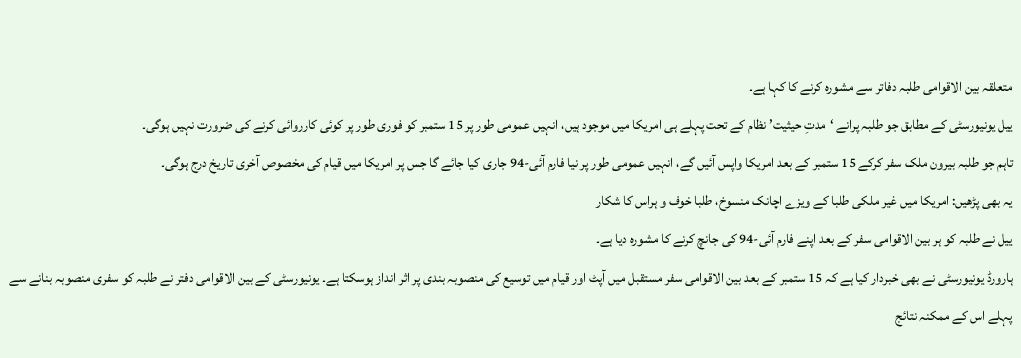متعلقہ بین الاقوامی طلبہ دفاتر سے مشورہ کرنے کا کہا ہے۔
ییل یونیورسٹی کے مطابق جو طلبہ پرانے ‘مدتِ حیثیت’ نظام کے تحت پہلے ہی امریکا میں موجود ہیں، انہیں عمومی طور پر 15 ستمبر کو فوری طور پر کوئی کارروائی کرنے کی ضرورت نہیں ہوگی۔
تاہم جو طلبہ بیرون ملک سفر کرکے 15 ستمبر کے بعد امریکا واپس آئیں گے، انہیں عمومی طور پر نیا فارم آئی-94 جاری کیا جائے گا جس پر امریکا میں قیام کی مخصوص آخری تاریخ درج ہوگی۔
یہ بھی پڑھیں: امریکا میں غیر ملکی طلبا کے ویزے اچانک منسوخ، طلبا خوف و ہراس کا شکار
ییل نے طلبہ کو ہر بین الاقوامی سفر کے بعد اپنے فارم آئی-94 کی جانچ کرنے کا مشورہ دیا ہے۔
ہارورڈ یونیورسٹی نے بھی خبردار کیا ہے کہ 15 ستمبر کے بعد بین الاقوامی سفر مستقبل میں آپٹ اور قیام میں توسیع کی منصوبہ بندی پر اثر انداز ہوسکتا ہے۔ یونیورسٹی کے بین الاقوامی دفتر نے طلبہ کو سفری منصوبہ بنانے سے پہلے اس کے ممکنہ نتائج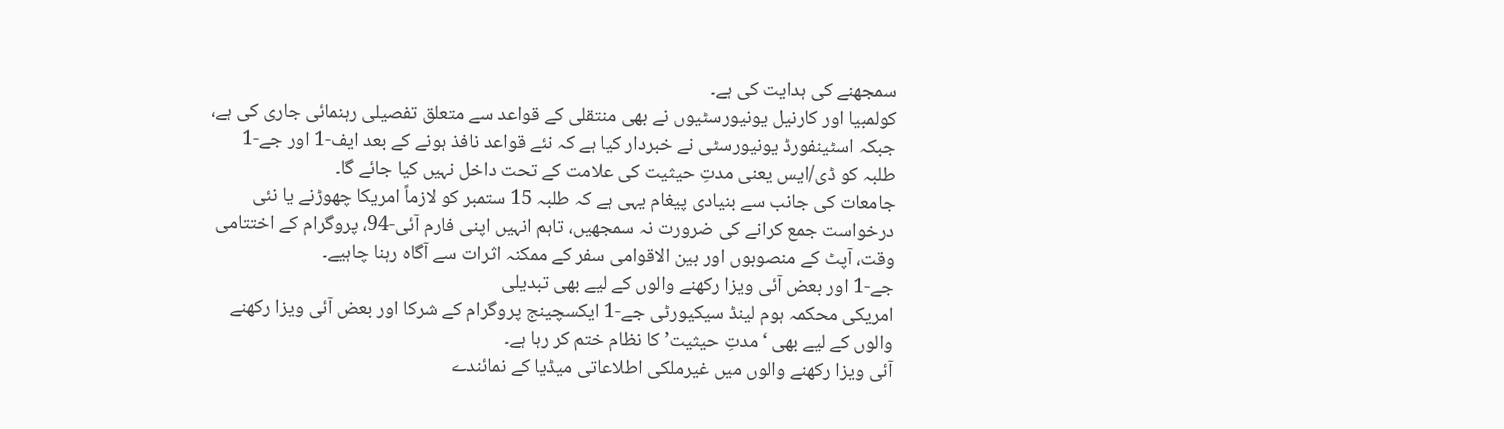سمجھنے کی ہدایت کی ہے۔
کولمبیا اور کارنیل یونیورسٹیوں نے بھی منتقلی کے قواعد سے متعلق تفصیلی رہنمائی جاری کی ہے، جبکہ اسٹینفورڈ یونیورسٹی نے خبردار کیا ہے کہ نئے قواعد نافذ ہونے کے بعد ایف-1 اور جے-1 طلبہ کو ڈی/ایس یعنی مدتِ حیثیت کی علامت کے تحت داخل نہیں کیا جائے گا۔
جامعات کی جانب سے بنیادی پیغام یہی ہے کہ طلبہ 15 ستمبر کو لازماً امریکا چھوڑنے یا نئی درخواست جمع کرانے کی ضرورت نہ سمجھیں، تاہم انہیں اپنی فارم آئی-94، پروگرام کے اختتامی وقت، آپٹ کے منصوبوں اور بین الاقوامی سفر کے ممکنہ اثرات سے آگاہ رہنا چاہیے۔
جے-1 اور بعض آئی ویزا رکھنے والوں کے لیے بھی تبدیلی
امریکی محکمہ ہوم لینڈ سیکیورٹی جے-1 ایکسچینج پروگرام کے شرکا اور بعض آئی ویزا رکھنے والوں کے لیے بھی ‘مدتِ حیثیت’ کا نظام ختم کر رہا ہے۔
آئی ویزا رکھنے والوں میں غیرملکی اطلاعاتی میڈیا کے نمائندے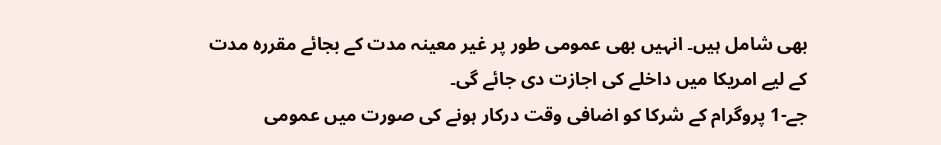بھی شامل ہیں۔ انہیں بھی عمومی طور پر غیر معینہ مدت کے بجائے مقررہ مدت کے لیے امریکا میں داخلے کی اجازت دی جائے گی۔
جے-1 پروگرام کے شرکا کو اضافی وقت درکار ہونے کی صورت میں عمومی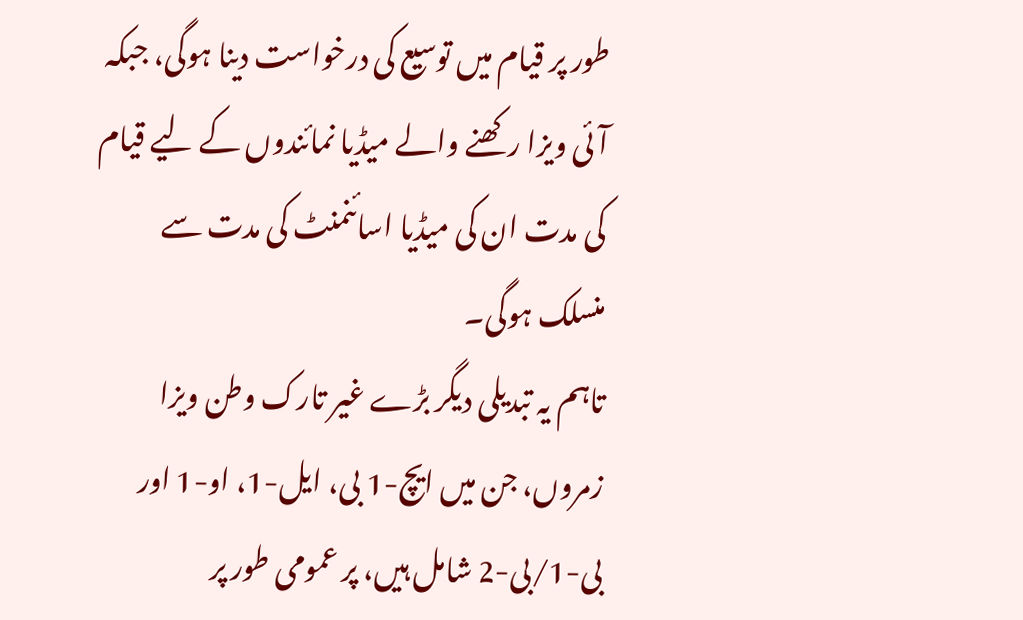طور پر قیام میں توسیع کی درخواست دینا ہوگی، جبکہ آئی ویزا رکھنے والے میڈیا نمائندوں کے لیے قیام کی مدت ان کی میڈیا اسائنمنٹ کی مدت سے منسلک ہوگی۔
تاہم یہ تبدیلی دیگر بڑے غیر تارک وطن ویزا زمروں، جن میں ایچ-1 بی، ایل-1، او-1 اور بی-1/بی-2 شامل ہیں، پر عمومی طور پر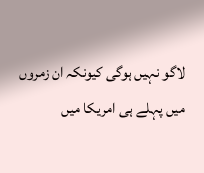لاگو نہیں ہوگی کیونکہ ان زمروں میں پہلے ہی امریکا میں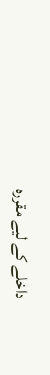داخلے کے لیے مقررہ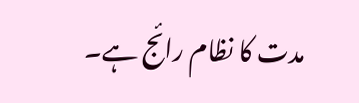مدت کا نظام رائج ہے۔